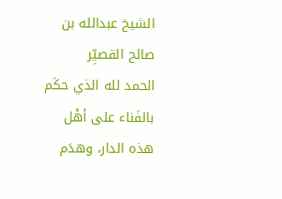الشيخ عبدالله بن صالح القصيِّر
الحمد لله الذي حكَم بالفَناء على أهْل هذه الدار، وهدَم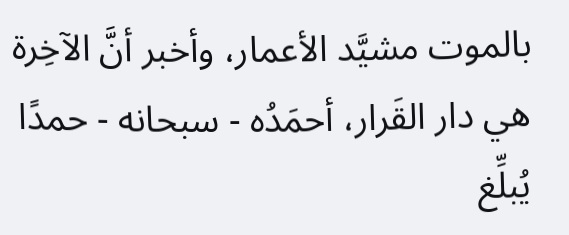بالموت مشيَّد الأعمار، وأخبر أنَّ الآخِرة هي دار القَرار، أحمَدُه - سبحانه - حمدًا يُبلِّغ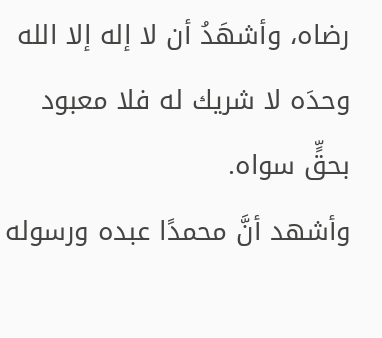رضاه، وأشهَدُ أن لا إله إلا الله وحدَه لا شريك له فلا معبود بحقٍّ سواه.
وأشهد أنَّ محمدًا عبده ورسوله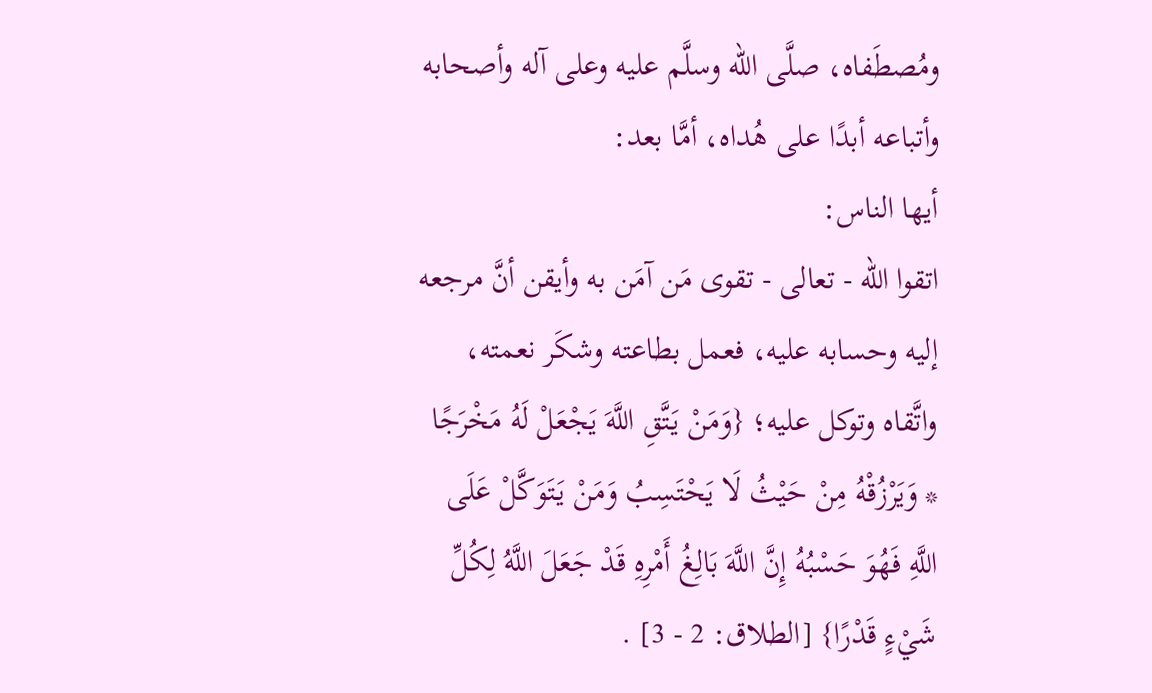ومُصطَفاه، صلَّى الله وسلَّم عليه وعلى آله وأصحابه وأتباعه أبدًا على هُداه، أمَّا بعد:
أيها الناس:
اتقوا الله - تعالى - تقوى مَن آمَن به وأيقن أنَّ مرجعه إليه وحسابه عليه، فعمل بطاعته وشكَر نعمته، واتَّقاه وتوكل عليه؛ {وَمَنْ يَتَّقِ اللَّهَ يَجْعَلْ لَهُ مَخْرَجًا * وَيَرْزُقْهُ مِنْ حَيْثُ لَا يَحْتَسِبُ وَمَنْ يَتَوَكَّلْ عَلَى اللَّهِ فَهُوَ حَسْبُهُ إِنَّ اللَّهَ بَالِغُ أَمْرِهِ قَدْ جَعَلَ اللَّهُ لِكُلِّ شَيْءٍ قَدْرًا} [الطلاق: 2 - 3] .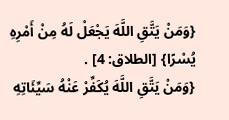{وَمَنْ يَتَّقِ اللَّهَ يَجْعَلْ لَهُ مِنْ أَمْرِهِ يُسْرًا} [الطلاق: 4] .
{وَمَنْ يَتَّقِ اللَّهَ يُكَفِّرْ عَنْهُ سَيِّئَاتِهِ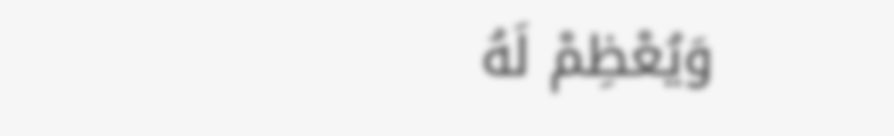وَيُعْظِمْ لَهُ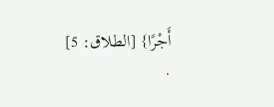أَجْرًا} [الطلاق: 5] .